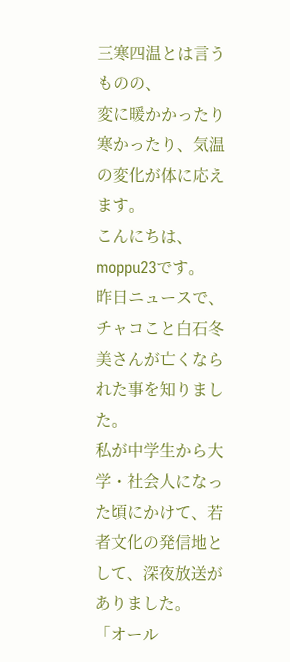三寒四温とは言うものの、
変に暖かかったり寒かったり、気温の変化が体に応えます。
こんにちは、moppu23です。
昨日ニュースで、チャコこと白石冬美さんが亡くなられた事を知りました。
私が中学生から大学・社会人になった頃にかけて、若者文化の発信地として、深夜放送がありました。
「オール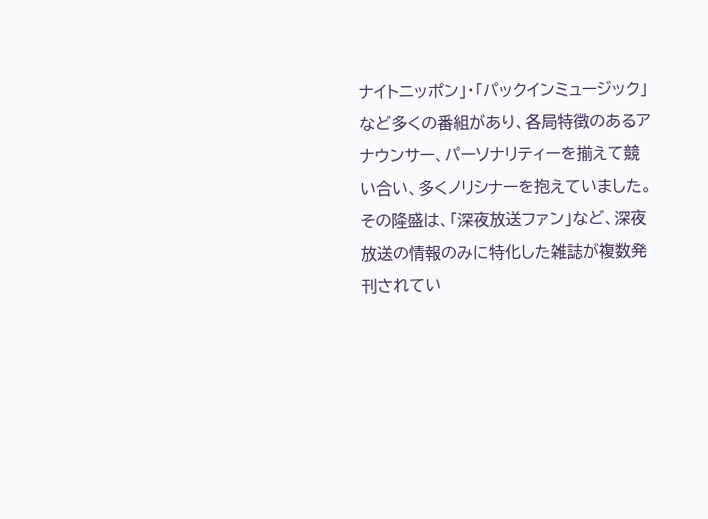ナイトニッポン」・「パックインミュージック」など多くの番組があり、各局特徴のあるアナウンサー、パーソナリティーを揃えて競い合い、多くノリシナーを抱えていました。
その隆盛は、「深夜放送ファン」など、深夜放送の情報のみに特化した雑誌が複数発刊されてい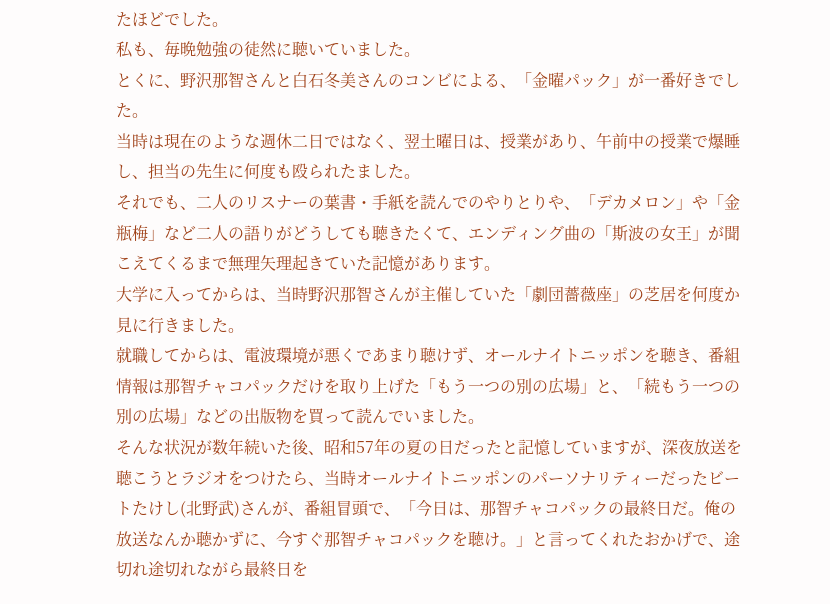たほどでした。
私も、毎晩勉強の徒然に聴いていました。
とくに、野沢那智さんと白石冬美さんのコンビによる、「金曜パック」が一番好きでした。
当時は現在のような週休二日ではなく、翌土曜日は、授業があり、午前中の授業で爆睡し、担当の先生に何度も殴られたました。
それでも、二人のリスナーの葉書・手紙を読んでのやりとりや、「デカメロン」や「金瓶梅」など二人の語りがどうしても聴きたくて、エンディング曲の「斯波の女王」が聞こえてくるまで無理矢理起きていた記憶があります。
大学に入ってからは、当時野沢那智さんが主催していた「劇団薔薇座」の芝居を何度か見に行きました。
就職してからは、電波環境が悪くであまり聴けず、オールナイトニッポンを聴き、番組情報は那智チャコパックだけを取り上げた「もう一つの別の広場」と、「続もう一つの別の広場」などの出版物を買って読んでいました。
そんな状況が数年続いた後、昭和57年の夏の日だったと記憶していますが、深夜放送を聴こうとラジオをつけたら、当時オールナイトニッポンのパーソナリティーだったビートたけし(北野武)さんが、番組冒頭で、「今日は、那智チャコパックの最終日だ。俺の放送なんか聴かずに、今すぐ那智チャコパックを聴け。」と言ってくれたおかげで、途切れ途切れながら最終日を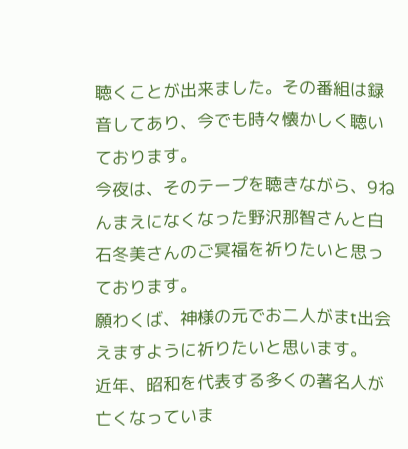聴くことが出来ました。その番組は録音してあり、今でも時々懐かしく聴いております。
今夜は、そのテープを聴きながら、9ねんまえになくなった野沢那智さんと白石冬美さんのご冥福を祈りたいと思っております。
願わくば、神様の元でお二人がまt出会えますように祈りたいと思います。
近年、昭和を代表する多くの著名人が亡くなっていま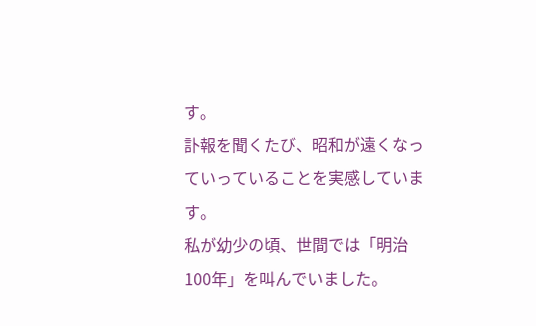す。
訃報を聞くたび、昭和が遠くなっていっていることを実感しています。
私が幼少の頃、世間では「明治100年」を叫んでいました。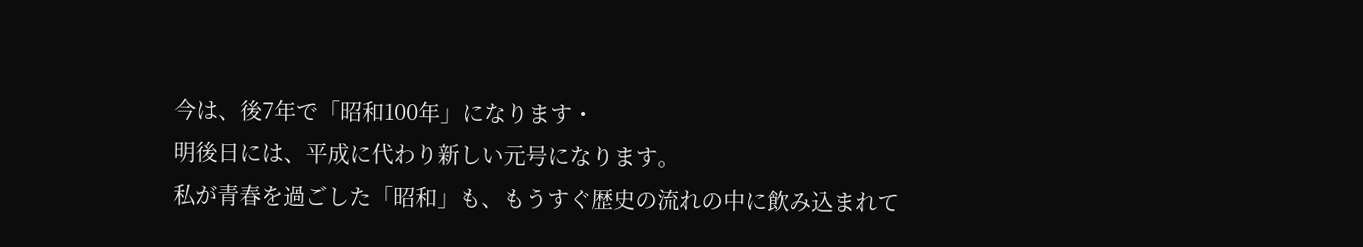今は、後7年で「昭和100年」になります・
明後日には、平成に代わり新しい元号になります。
私が青春を過ごした「昭和」も、もうすぐ歴史の流れの中に飲み込まれて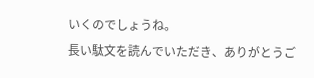いくのでしょうね。
長い駄文を読んでいただき、ありがとうご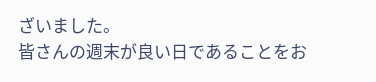ざいました。
皆さんの週末が良い日であることをお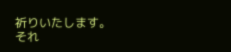祈りいたします。
それ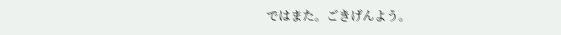ではまた。ごきげんよう。